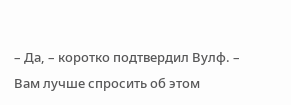– Да, – коротко подтвердил Вулф. – Вам лучше спросить об этом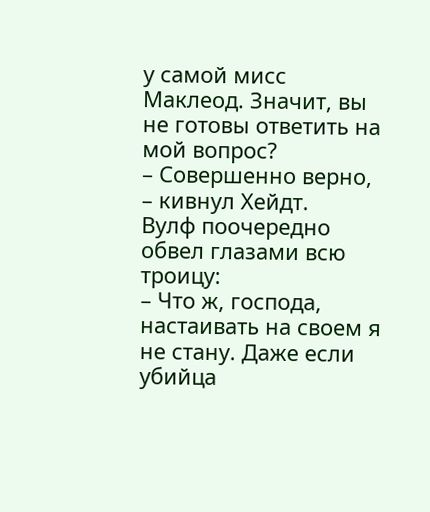у самой мисс Маклеод. Значит, вы не готовы ответить на мой вопрос?
– Совершенно верно, – кивнул Хейдт.
Вулф поочередно обвел глазами всю троицу:
– Что ж, господа, настаивать на своем я не стану. Даже если убийца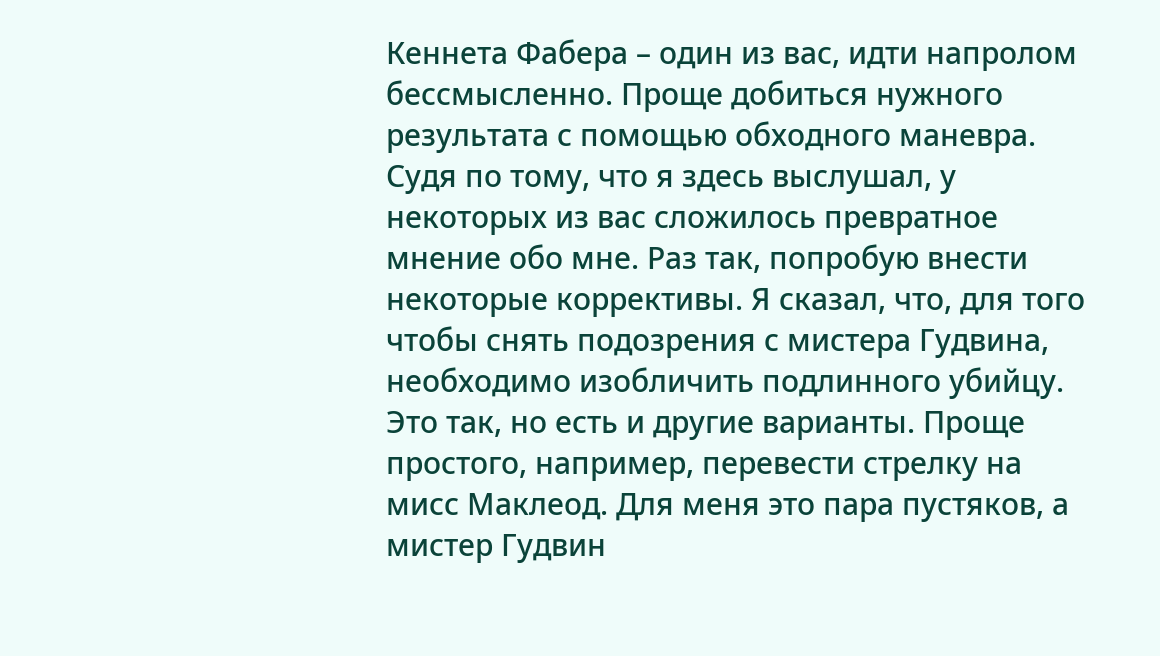Кеннета Фабера – один из вас, идти напролом бессмысленно. Проще добиться нужного результата с помощью обходного маневра. Судя по тому, что я здесь выслушал, у некоторых из вас сложилось превратное мнение обо мне. Раз так, попробую внести некоторые коррективы. Я сказал, что, для того чтобы снять подозрения с мистера Гудвина, необходимо изобличить подлинного убийцу. Это так, но есть и другие варианты. Проще простого, например, перевести стрелку на мисс Маклеод. Для меня это пара пустяков, а мистер Гудвин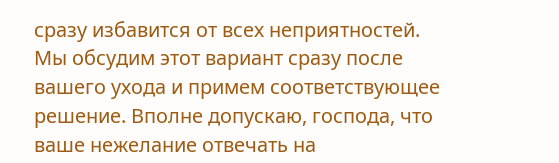сразу избавится от всех неприятностей. Мы обсудим этот вариант сразу после вашего ухода и примем соответствующее решение. Вполне допускаю, господа, что ваше нежелание отвечать на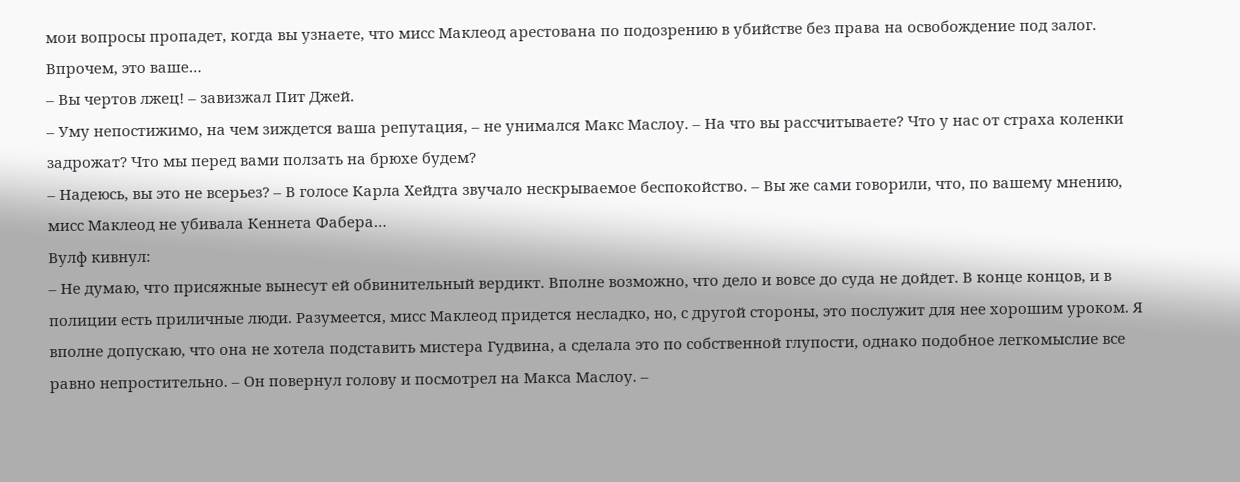мои вопросы пропадет, когда вы узнаете, что мисс Маклеод арестована по подозрению в убийстве без права на освобождение под залог. Впрочем, это ваше…
– Вы чертов лжец! – завизжал Пит Джей.
– Уму непостижимо, на чем зиждется ваша репутация, – не унимался Макс Маслоу. – На что вы рассчитываете? Что у нас от страха коленки задрожат? Что мы перед вами ползать на брюхе будем?
– Надеюсь, вы это не всерьез? – В голосе Карла Хейдта звучало нескрываемое беспокойство. – Вы же сами говорили, что, по вашему мнению, мисс Маклеод не убивала Кеннета Фабера…
Вулф кивнул:
– Не думаю, что присяжные вынесут ей обвинительный вердикт. Вполне возможно, что дело и вовсе до суда не дойдет. В конце концов, и в полиции есть приличные люди. Разумеется, мисс Маклеод придется несладко, но, с другой стороны, это послужит для нее хорошим уроком. Я вполне допускаю, что она не хотела подставить мистера Гудвина, а сделала это по собственной глупости, однако подобное легкомыслие все равно непростительно. – Он повернул голову и посмотрел на Макса Маслоу. –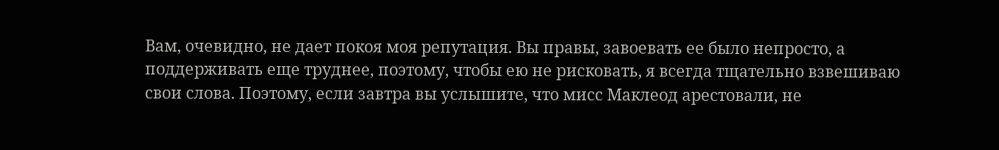Вам, очевидно, не дает покоя моя репутация. Вы правы, завоевать ее было непросто, а поддерживать еще труднее, поэтому, чтобы ею не рисковать, я всегда тщательно взвешиваю свои слова. Поэтому, если завтра вы услышите, что мисс Маклеод арестовали, не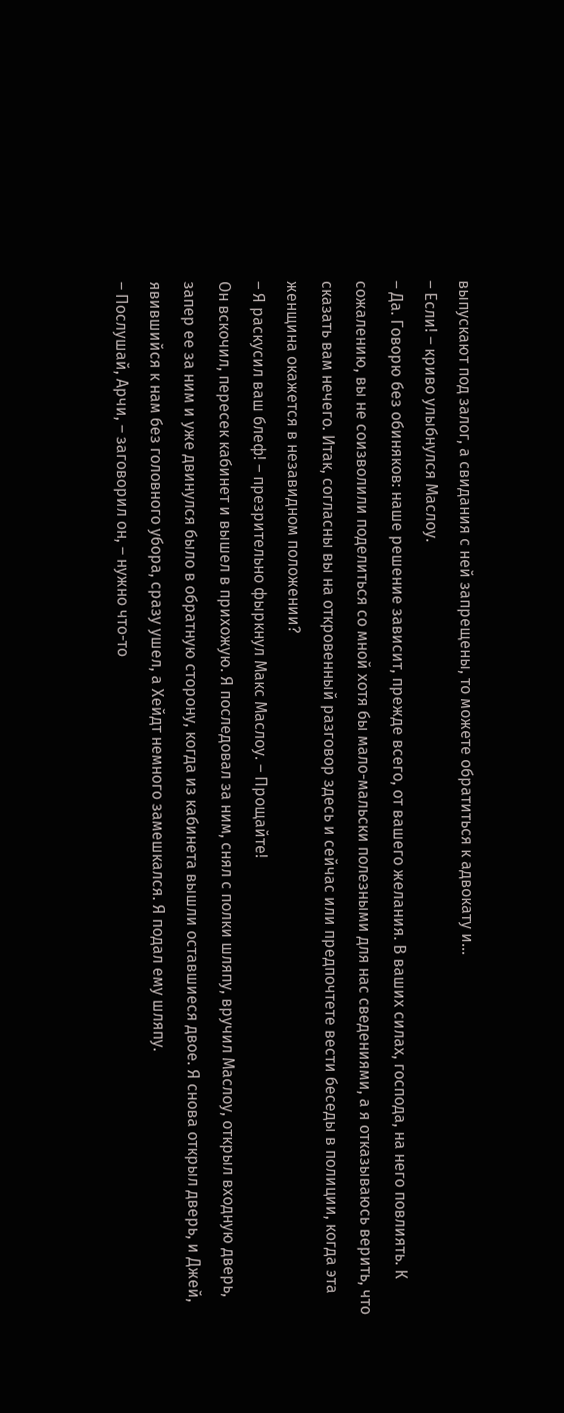выпускают под залог, а свидания с ней запрещены, то можете обратиться к адвокату и…
– Если! – криво улыбнулся Маслоу.
– Да. Говорю без обиняков: наше решение зависит, прежде всего, от вашего желания. В ваших силах, господа, на него повлиять. К сожалению, вы не соизволили поделиться со мной хотя бы мало-мальски полезными для нас сведениями, а я отказываюсь верить, что сказать вам нечего. Итак, согласны вы на откровенный разговор здесь и сейчас или предпочтете вести беседы в полиции, когда эта женщина окажется в незавидном положении?
– Я раскусил ваш блеф! – презрительно фыркнул Макс Маслоу. – Прощайте!
Он вскочил, пересек кабинет и вышел в прихожую. Я последовал за ним, снял с полки шляпу, вручил Маслоу, открыл входную дверь, запер ее за ним и уже двинулся было в обратную сторону, когда из кабинета вышли оставшиеся двое. Я снова открыл дверь, и Джей, явившийся к нам без головного убора, сразу ушел, а Хейдт немного замешкался. Я подал ему шляпу.
– Послушай, Арчи, – заговорил он, – нужно что-то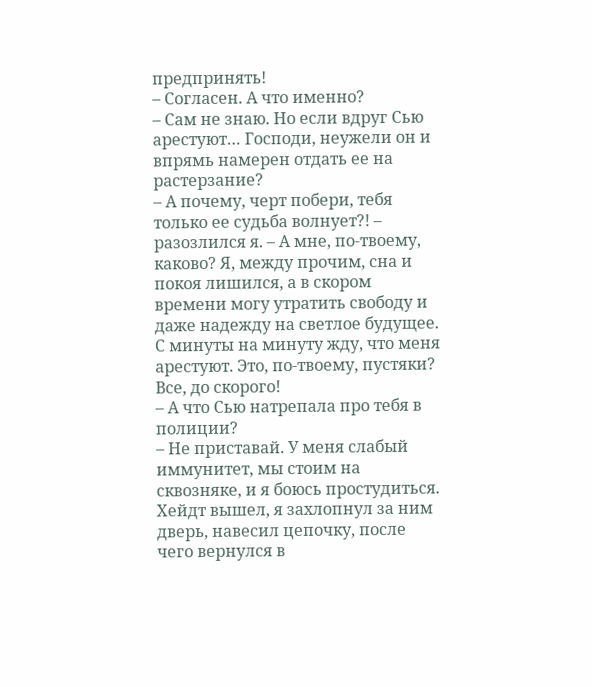предпринять!
– Согласен. А что именно?
– Сам не знаю. Но если вдруг Сью арестуют… Господи, неужели он и впрямь намерен отдать ее на растерзание?
– А почему, черт побери, тебя только ее судьба волнует?! – разозлился я. – А мне, по-твоему, каково? Я, между прочим, сна и покоя лишился, а в скором времени могу утратить свободу и даже надежду на светлое будущее. С минуты на минуту жду, что меня арестуют. Это, по-твоему, пустяки? Все, до скорого!
– А что Сью натрепала про тебя в полиции?
– Не приставай. У меня слабый иммунитет, мы стоим на сквозняке, и я боюсь простудиться.
Хейдт вышел, я захлопнул за ним дверь, навесил цепочку, после чего вернулся в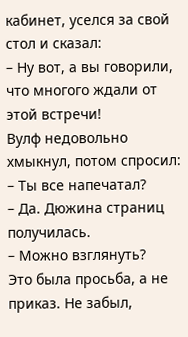кабинет, уселся за свой стол и сказал:
– Ну вот, а вы говорили, что многого ждали от этой встречи!
Вулф недовольно хмыкнул, потом спросил:
– Ты все напечатал?
– Да. Дюжина страниц получилась.
– Можно взглянуть?
Это была просьба, а не приказ. Не забыл,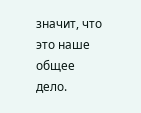значит, что это наше общее дело.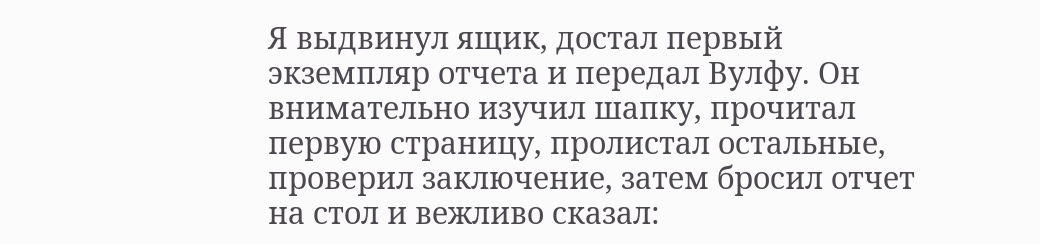Я выдвинул ящик, достал первый экземпляр отчета и передал Вулфу. Он внимательно изучил шапку, прочитал первую страницу, пролистал остальные, проверил заключение, затем бросил отчет на стол и вежливо сказал: